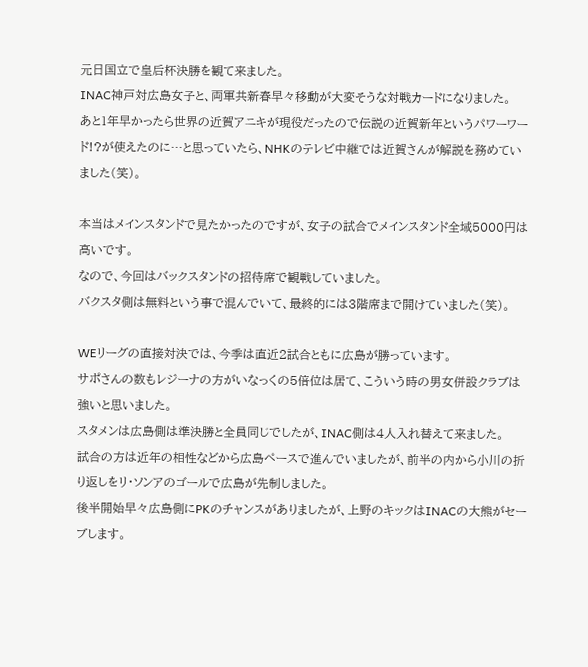元日国立で皇后杯決勝を観て来ました。
INAC神戸対広島女子と、両軍共新春早々移動が大変そうな対戦カードになりました。
あと1年早かったら世界の近賀アニキが現役だったので伝説の近賀新年というパワーワード!?が使えたのに…と思っていたら、NHKのテレビ中継では近賀さんが解説を務めていました(笑)。

本当はメインスタンドで見たかったのですが、女子の試合でメインスタンド全域5000円は高いです。
なので、今回はバックスタンドの招待席で観戦していました。
バクスタ側は無料という事で混んでいて、最終的には3階席まで開けていました(笑)。

WEリーグの直接対決では、今季は直近2試合ともに広島が勝っています。
サポさんの数もレジーナの方がいなっくの5倍位は居て、こういう時の男女併設クラブは強いと思いました。
スタメンは広島側は準決勝と全員同じでしたが、INAC側は4人入れ替えて来ました。
試合の方は近年の相性などから広島ペースで進んでいましたが、前半の内から小川の折り返しをリ・ソンアのゴールで広島が先制しました。
後半開始早々広島側にPKのチャンスがありましたが、上野のキックはINACの大熊がセーブします。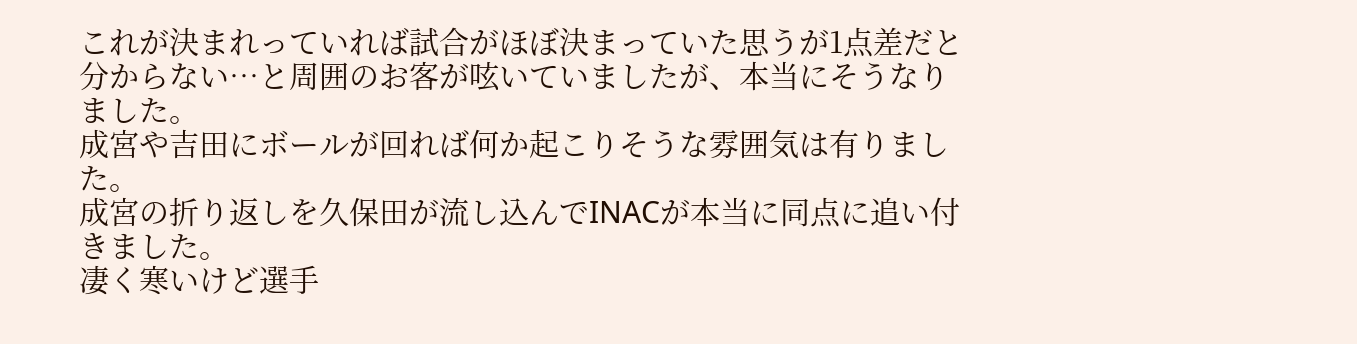これが決まれっていれば試合がほぼ決まっていた思うが1点差だと分からない…と周囲のお客が呟いていましたが、本当にそうなりました。
成宮や吉田にボールが回れば何か起こりそうな雰囲気は有りました。
成宮の折り返しを久保田が流し込んでINACが本当に同点に追い付きました。
凄く寒いけど選手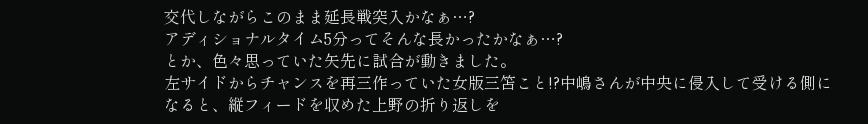交代しながらこのまま延長戦突入かなぁ…?
アディショナルタイム5分ってそんな長かったかなぁ…?
とか、色々思っていた矢先に試合が動きました。
左サイドからチャンスを再三作っていた女版三笘こと!?中嶋さんが中央に侵入して受ける側になると、縦フィードを収めた上野の折り返しを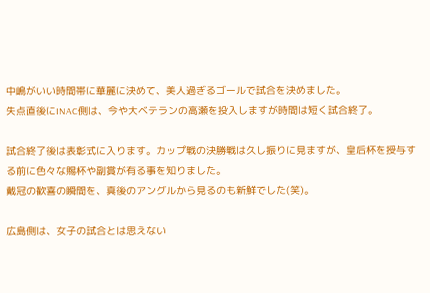中嶋がいい時間帯に華麗に決めて、美人過ぎるゴールで試合を決めました。
失点直後にINAC側は、今や大ベテランの高瀬を投入しますが時間は短く試合終了。

試合終了後は表彰式に入ります。カップ戦の決勝戦は久し振りに見ますが、皇后杯を授与する前に色々な賜杯や副賞が有る事を知りました。
戴冠の歓喜の瞬間を、真後のアングルから見るのも新鮮でした(笑)。

広島側は、女子の試合とは思えない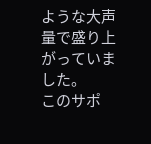ような大声量で盛り上がっていました。
このサポ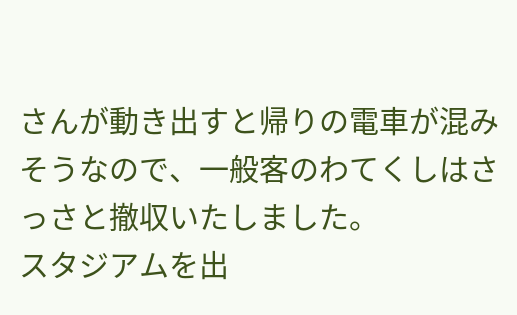さんが動き出すと帰りの電車が混みそうなので、一般客のわてくしはさっさと撤収いたしました。
スタジアムを出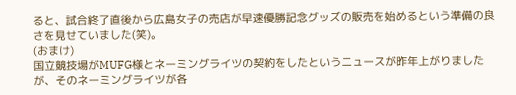ると、試合終了直後から広島女子の売店が早速優勝記念グッズの販売を始めるという準備の良さを見せていました(笑)。
(おまけ)
国立競技場がMUFG様とネーミングライツの契約をしたというニュースが昨年上がりましたが、そのネーミングライツが各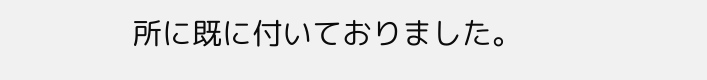所に既に付いておりました。